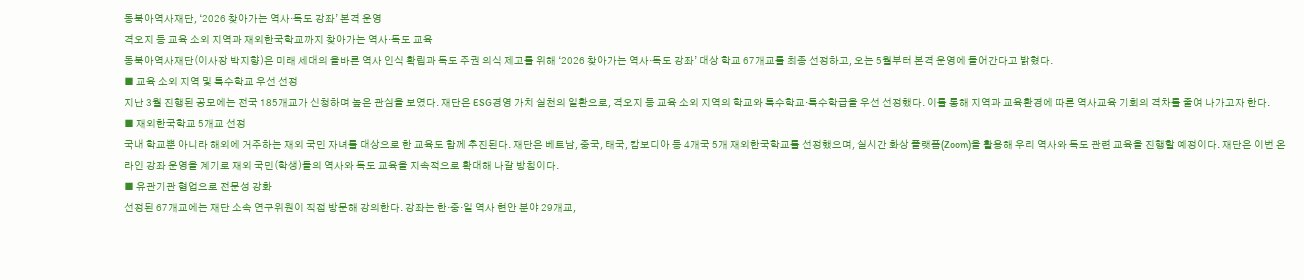동북아역사재단, ‘2026 찾아가는 역사·독도 강좌’ 본격 운영
격오지 등 교육 소외 지역과 재외한국학교까지 찾아가는 역사·독도 교육
동북아역사재단(이사장 박지향)은 미래 세대의 올바른 역사 인식 확립과 독도 주권 의식 제고를 위해 ‘2026 찾아가는 역사·독도 강좌’ 대상 학교 67개교를 최종 선정하고, 오는 5월부터 본격 운영에 들어간다고 밝혔다.
■ 교육 소외 지역 및 특수학교 우선 선정
지난 3월 진행된 공모에는 전국 185개교가 신청하며 높은 관심을 보였다. 재단은 ESG경영 가치 실천의 일환으로, 격오지 등 교육 소외 지역의 학교와 특수학교·특수학급을 우선 선정했다. 이를 통해 지역과 교육환경에 따른 역사교육 기회의 격차를 줄여 나가고자 한다.
■ 재외한국학교 5개교 선정
국내 학교뿐 아니라 해외에 거주하는 재외 국민 자녀를 대상으로 한 교육도 함께 추진된다. 재단은 베트남, 중국, 태국, 캄보디아 등 4개국 5개 재외한국학교를 선정했으며, 실시간 화상 플랫폼(Zoom)을 활용해 우리 역사와 독도 관련 교육을 진행할 예정이다. 재단은 이번 온라인 강좌 운영을 계기로 재외 국민(학생)들의 역사와 독도 교육을 지속적으로 확대해 나갈 방침이다.
■ 유관기관 협업으로 전문성 강화
선정된 67개교에는 재단 소속 연구위원이 직접 방문해 강의한다. 강좌는 한·중·일 역사 현안 분야 29개교,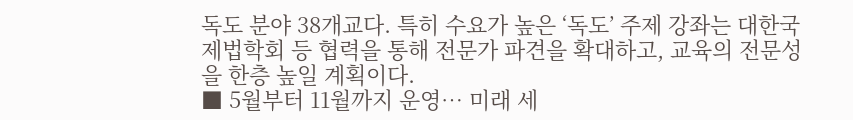독도 분야 38개교다. 특히 수요가 높은 ‘독도’ 주제 강좌는 대한국제법학회 등 협력을 통해 전문가 파견을 확대하고, 교육의 전문성을 한층 높일 계획이다.
■ 5월부터 11월까지 운영… 미래 세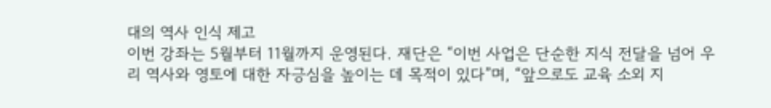대의 역사 인식 제고
이번 강좌는 5월부터 11월까지 운영된다. 재단은 “이번 사업은 단순한 지식 전달을 넘어 우리 역사와 영토에 대한 자긍심을 높이는 데 목적이 있다”며, “앞으로도 교육 소외 지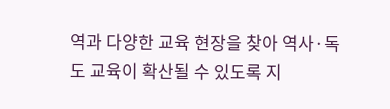역과 다양한 교육 현장을 찾아 역사·독도 교육이 확산될 수 있도록 지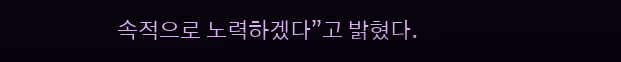속적으로 노력하겠다”고 밝혔다.